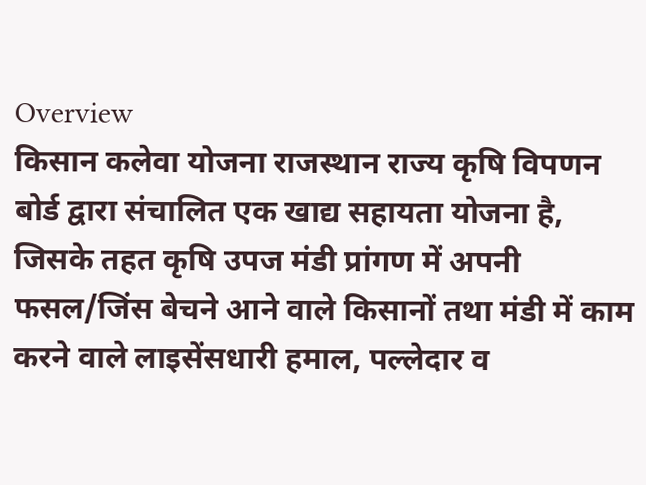Overview
किसान कलेवा योजना राजस्थान राज्य कृषि विपणन बोर्ड द्वारा संचालित एक खाद्य सहायता योजना है, जिसके तहत कृषि उपज मंडी प्रांगण में अपनी फसल/जिंस बेचने आने वाले किसानों तथा मंडी में काम करने वाले लाइसेंसधारी हमाल, पल्लेदार व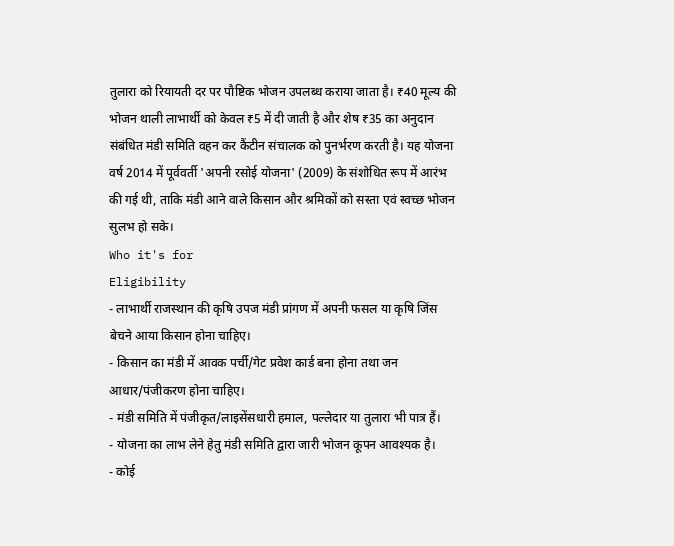तुलारा को रियायती दर पर पौष्टिक भोजन उपलब्ध कराया जाता है। ₹40 मूल्य की भोजन थाली लाभार्थी को केवल ₹5 में दी जाती है और शेष ₹35 का अनुदान संबंधित मंडी समिति वहन कर कैंटीन संचालक को पुनर्भरण करती है। यह योजना वर्ष 2014 में पूर्ववर्ती 'अपनी रसोई योजना' (2009) के संशोधित रूप में आरंभ की गई थी, ताकि मंडी आने वाले किसान और श्रमिकों को सस्ता एवं स्वच्छ भोजन सुलभ हो सके।
Who it's for
Eligibility
- लाभार्थी राजस्थान की कृषि उपज मंडी प्रांगण में अपनी फसल या कृषि जिंस बेचने आया किसान होना चाहिए।
- किसान का मंडी में आवक पर्ची/गेट प्रवेश कार्ड बना होना तथा जन आधार/पंजीकरण होना चाहिए।
- मंडी समिति में पंजीकृत/लाइसेंसधारी हमाल, पल्लेदार या तुलारा भी पात्र हैं।
- योजना का लाभ लेने हेतु मंडी समिति द्वारा जारी भोजन कूपन आवश्यक है।
- कोई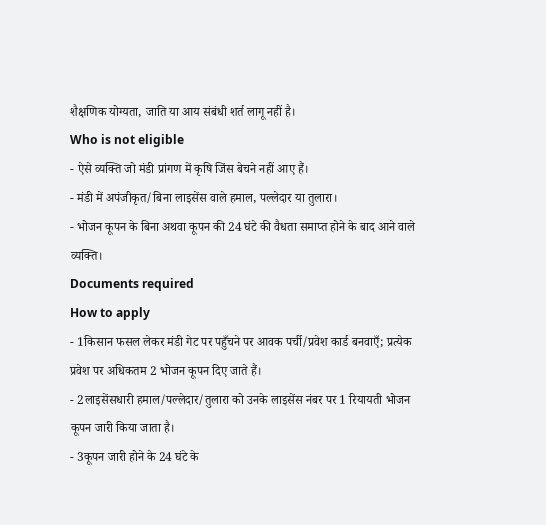शैक्षणिक योग्यता, जाति या आय संबंधी शर्त लागू नहीं है।
Who is not eligible
- ऐसे व्यक्ति जो मंडी प्रांगण में कृषि जिंस बेचने नहीं आए हैं।
- मंडी में अपंजीकृत/बिना लाइसेंस वाले हमाल, पल्लेदार या तुलारा।
- भोजन कूपन के बिना अथवा कूपन की 24 घंटे की वैधता समाप्त होने के बाद आने वाले व्यक्ति।
Documents required
How to apply
- 1किसान फसल लेकर मंडी गेट पर पहुँचने पर आवक पर्ची/प्रवेश कार्ड बनवाएँ; प्रत्येक प्रवेश पर अधिकतम 2 भोजन कूपन दिए जाते हैं।
- 2लाइसेंसधारी हमाल/पल्लेदार/तुलारा को उनके लाइसेंस नंबर पर 1 रियायती भोजन कूपन जारी किया जाता है।
- 3कूपन जारी होने के 24 घंटे के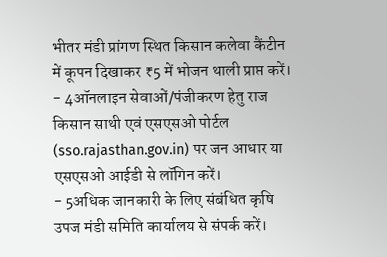भीतर मंडी प्रांगण स्थित किसान कलेवा कैंटीन में कूपन दिखाकर ₹5 में भोजन थाली प्राप्त करें।
- 4ऑनलाइन सेवाओं/पंजीकरण हेतु राज किसान साथी एवं एसएसओ पोर्टल (sso.rajasthan.gov.in) पर जन आधार या एसएसओ आईडी से लॉगिन करें।
- 5अधिक जानकारी के लिए संबंधित कृषि उपज मंडी समिति कार्यालय से संपर्क करें।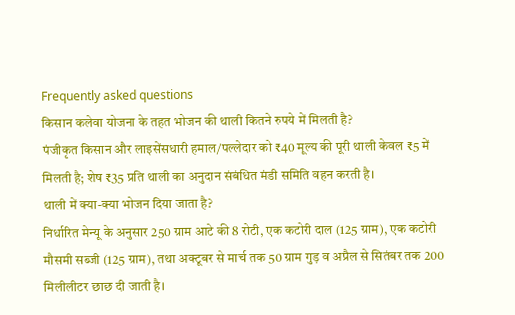Frequently asked questions
किसान कलेवा योजना के तहत भोजन की थाली कितने रुपये में मिलती है?
पंजीकृत किसान और लाइसेंसधारी हमाल/पल्लेदार को ₹40 मूल्य की पूरी थाली केवल ₹5 में मिलती है; शेष ₹35 प्रति थाली का अनुदान संबंधित मंडी समिति वहन करती है।
थाली में क्या-क्या भोजन दिया जाता है?
निर्धारित मेन्यू के अनुसार 250 ग्राम आटे की 8 रोटी, एक कटोरी दाल (125 ग्राम), एक कटोरी मौसमी सब्जी (125 ग्राम), तथा अक्टूबर से मार्च तक 50 ग्राम गुड़ व अप्रैल से सितंबर तक 200 मिलीलीटर छाछ दी जाती है।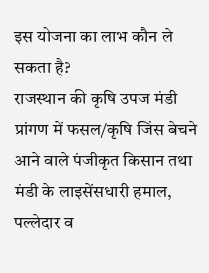इस योजना का लाभ कौन ले सकता है?
राजस्थान की कृषि उपज मंडी प्रांगण में फसल/कृषि जिंस बेचने आने वाले पंजीकृत किसान तथा मंडी के लाइसेंसधारी हमाल, पल्लेदार व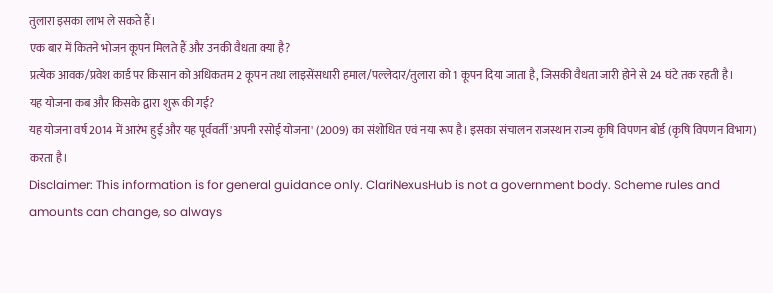तुलारा इसका लाभ ले सकते हैं।
एक बार में कितने भोजन कूपन मिलते हैं और उनकी वैधता क्या है?
प्रत्येक आवक/प्रवेश कार्ड पर किसान को अधिकतम 2 कूपन तथा लाइसेंसधारी हमाल/पल्लेदार/तुलारा को 1 कूपन दिया जाता है, जिसकी वैधता जारी होने से 24 घंटे तक रहती है।
यह योजना कब और किसके द्वारा शुरू की गई?
यह योजना वर्ष 2014 में आरंभ हुई और यह पूर्ववर्ती 'अपनी रसोई योजना' (2009) का संशोधित एवं नया रूप है। इसका संचालन राजस्थान राज्य कृषि विपणन बोर्ड (कृषि विपणन विभाग) करता है।
Disclaimer: This information is for general guidance only. ClariNexusHub is not a government body. Scheme rules and amounts can change, so always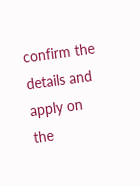confirm the details and apply on the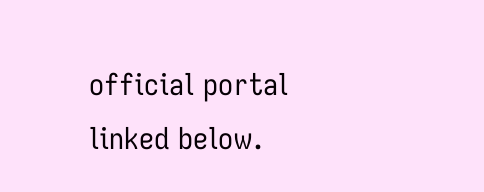official portal linked below.